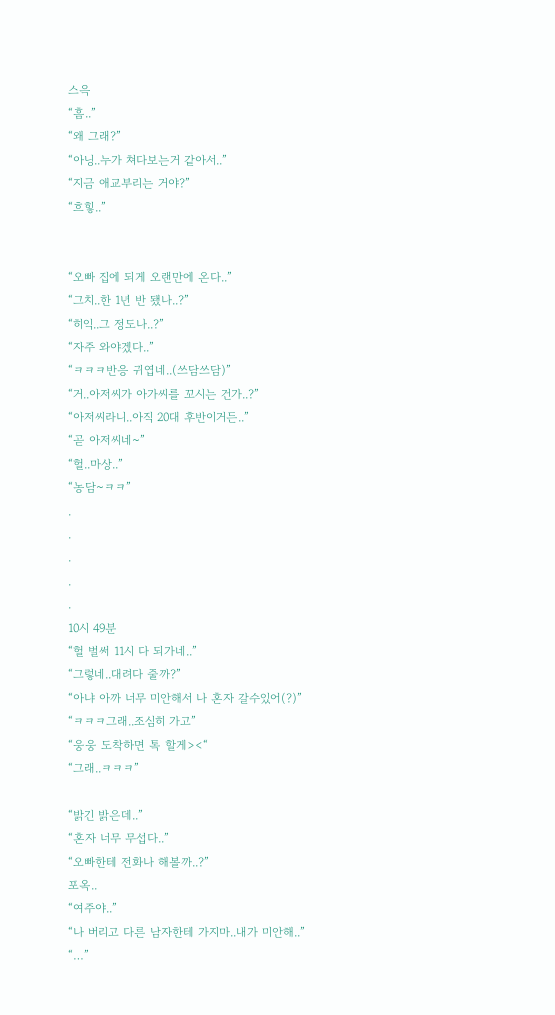스윽
“흠..”
“왜 그래?”
“아닝..누가 쳐다보는거 같아서..”
“지금 애교부리는 거야?”
“흐힣..”


“오빠 집에 되게 오랜만에 온다..”
“그치..한 1년 반 됐나..?”
“히익..그 정도나..?”
“자주 와야겠다..”
“ㅋㅋㅋ반응 귀엽네..(쓰담쓰담)”
“거..아저씨가 아가씨를 꼬시는 건가..?”
“아저씨라니..아직 20대 후반이거든..”
“곧 아저씨네~”
“헐..마상..”
“농담~ㅋㅋ”
.
.
.
.
.
10시 49분
“헐 벌써 11시 다 되가네..”
“그렇네..대려다 줄까?”
“아냐 아까 너무 미안해서 나 혼자 갈수있어(?)”
“ㅋㅋㅋ그래..조심히 가고”
“웅웅 도착하면 톡 할게><“
“그래..ㅋㅋㅋ”

“밝긴 밝은데..”
“혼자 너무 무섭다..”
“오빠한테 전화나 해볼까..?”
포옥..
“여주야..”
“나 버리고 다른 남자한테 가지마..내가 미안해..”
“…”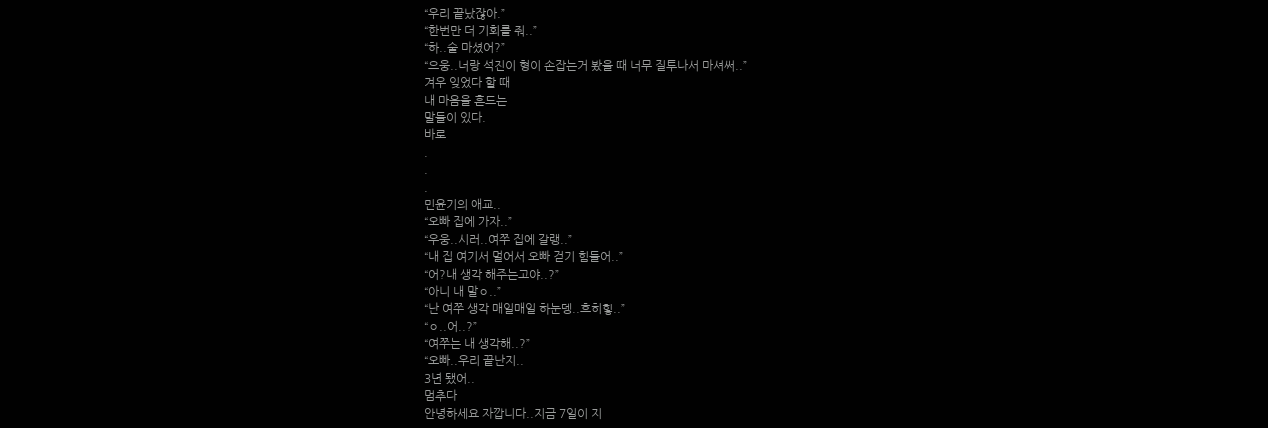“우리 끝났잖아.”
“한번만 더 기회를 줘..”
“하..술 마셨어?”
“으웅..너랑 석진이 형이 손잡는거 봤을 때 너무 질투나서 마셔써..”
겨우 잊었다 할 때
내 마음을 흔드는
말들이 있다.
바로
.
.
.
민윤기의 애교..
“오빠 집에 가자..”
“우웅..시러..여쭈 집에 갈랭..”
“내 집 여기서 멀어서 오빠 걷기 힘들어..”
“어?내 생각 해주는고야..?”
“아니 내 말ㅇ..”
“난 여쭈 생각 매일매일 하눈뎅..흐히힣..”
“ㅇ..어..?”
“여쭈는 내 생각해..?”
“오빠..우리 끝난지..
3년 됐어..
멈추다
안녕하세요 자깝니다..지금 7일이 지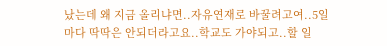났는데 왜 지금 올리냐면..자유연재로 바꿀려고여..5일 마다 딱딱은 안되더라고요..학교도 가야되고..할 일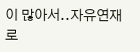이 많아서..자유연재로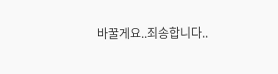바꿀게요..죄송합니다..